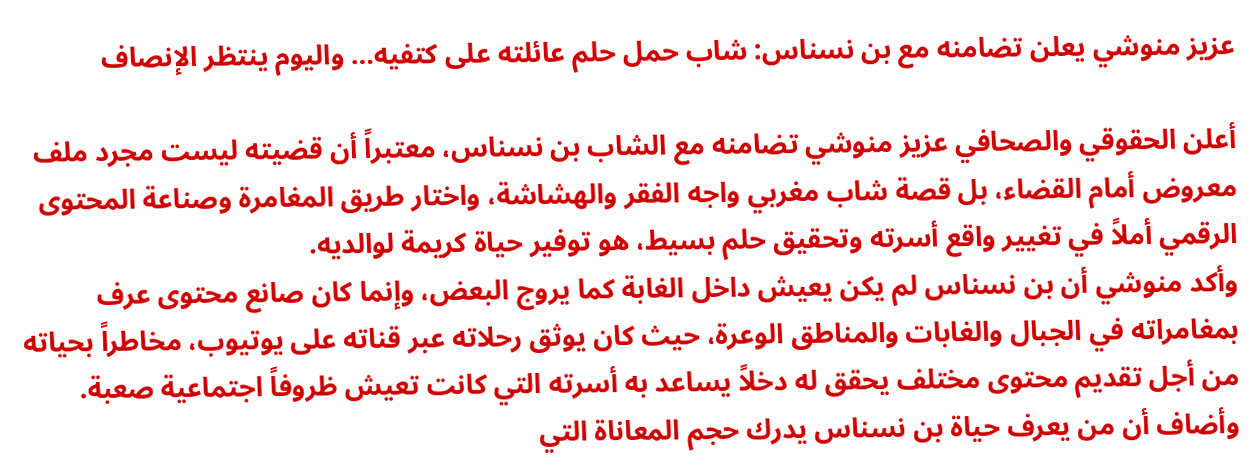عزيز منوشي يعلن تضامنه مع بن نسناس: شاب حمل حلم عائلته على كتفيه… واليوم ينتظر الإنصاف

أعلن الحقوقي والصحافي عزيز منوشي تضامنه مع الشاب بن نسناس، معتبراً أن قضيته ليست مجرد ملف معروض أمام القضاء، بل قصة شاب مغربي واجه الفقر والهشاشة، واختار طريق المغامرة وصناعة المحتوى الرقمي أملاً في تغيير واقع أسرته وتحقيق حلم بسيط، هو توفير حياة كريمة لوالديه.
وأكد منوشي أن بن نسناس لم يكن يعيش داخل الغابة كما يروج البعض، وإنما كان صانع محتوى عرف بمغامراته في الجبال والغابات والمناطق الوعرة، حيث كان يوثق رحلاته عبر قناته على يوتيوب، مخاطراً بحياته من أجل تقديم محتوى مختلف يحقق له دخلاً يساعد به أسرته التي كانت تعيش ظروفاً اجتماعية صعبة.
وأضاف أن من يعرف حياة بن نسناس يدرك حجم المعاناة التي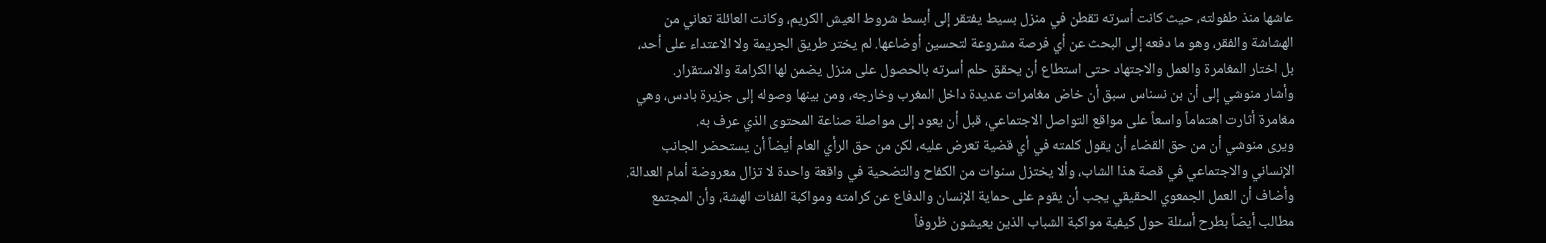عاشها منذ طفولته، حيث كانت أسرته تقطن في منزل بسيط يفتقر إلى أبسط شروط العيش الكريم، وكانت العائلة تعاني من الهشاشة والفقر، وهو ما دفعه إلى البحث عن أي فرصة مشروعة لتحسين أوضاعها. لم يختر طريق الجريمة ولا الاعتداء على أحد، بل اختار المغامرة والعمل والاجتهاد حتى استطاع أن يحقق حلم أسرته بالحصول على منزل يضمن لها الكرامة والاستقرار.
وأشار منوشي إلى أن بن نسناس سبق أن خاض مغامرات عديدة داخل المغرب وخارجه، ومن بينها وصوله إلى جزيرة بادس، وهي مغامرة أثارت اهتماماً واسعاً على مواقع التواصل الاجتماعي، قبل أن يعود إلى مواصلة صناعة المحتوى الذي عرف به.
ويرى منوشي أن من حق القضاء أن يقول كلمته في أي قضية تعرض عليه، لكن من حق الرأي العام أيضاً أن يستحضر الجانب الإنساني والاجتماعي في قصة هذا الشاب، وألا يختزل سنوات من الكفاح والتضحية في واقعة واحدة لا تزال معروضة أمام العدالة.
وأضاف أن العمل الجمعوي الحقيقي يجب أن يقوم على حماية الإنسان والدفاع عن كرامته ومواكبة الفئات الهشة، وأن المجتمع مطالب أيضاً بطرح أسئلة حول كيفية مواكبة الشباب الذين يعيشون ظروفاً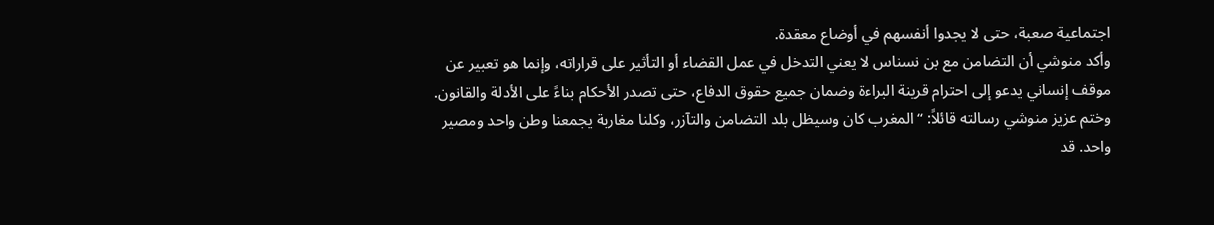اجتماعية صعبة، حتى لا يجدوا أنفسهم في أوضاع معقدة.
وأكد منوشي أن التضامن مع بن نسناس لا يعني التدخل في عمل القضاء أو التأثير على قراراته، وإنما هو تعبير عن موقف إنساني يدعو إلى احترام قرينة البراءة وضمان جميع حقوق الدفاع، حتى تصدر الأحكام بناءً على الأدلة والقانون.
وختم عزيز منوشي رسالته قائلاً: “المغرب كان وسيظل بلد التضامن والتآزر، وكلنا مغاربة يجمعنا وطن واحد ومصير واحد. قد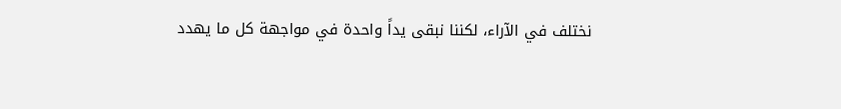نختلف في الآراء، لكننا نبقى يداً واحدة في مواجهة كل ما يهدد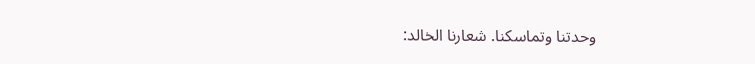وحدتنا وتماسكنا. شعارنا الخالد: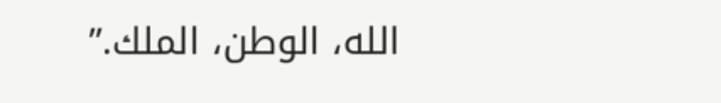الله، الوطن، الملك.”